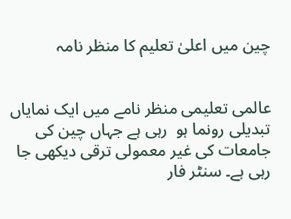چین میں اعلیٰ تعلیم کا منظر نامہ


عالمی تعلیمی منظر نامے میں ایک نمایاں تبدیلی رونما ہو  رہی ہے جہاں چین کی جامعات کی غیر معمولی ترقی دیکھی جا رہی ہے۔ سنٹر فار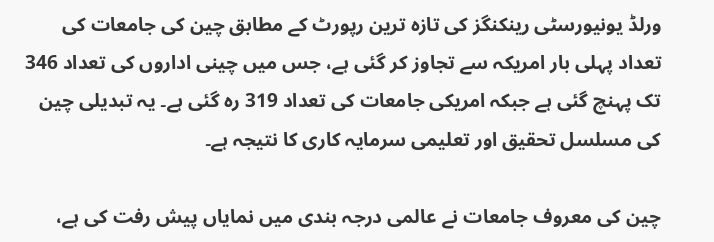ورلڈ یونیورسٹی رینکنگز کی تازہ ترین رپورٹ کے مطابق چین کی جامعات کی تعداد پہلی بار امریکہ سے تجاوز کر گئی ہے، جس میں چینی اداروں کی تعداد 346 تک پہنچ گئی ہے جبکہ امریکی جامعات کی تعداد 319 رہ گئی ہے۔ یہ تبدیلی چین کی مسلسل تحقیق اور تعلیمی سرمایہ کاری کا نتیجہ ہے۔

چین کی معروف جامعات نے عالمی درجہ بندی میں نمایاں پیش رفت کی ہے،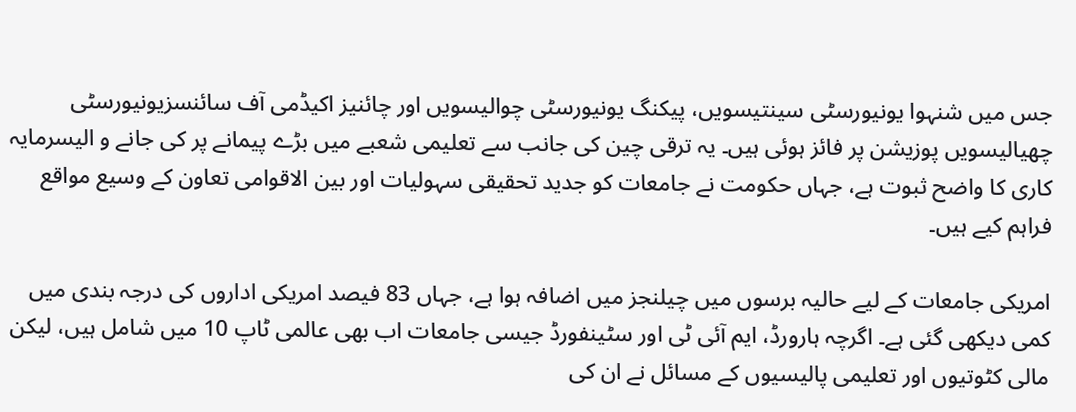جس میں شنہوا یونیورسٹی سینتیسویں، پیکنگ یونیورسٹی چوالیسویں اور چائنیز اکیڈمی آف سائنسزیونیورسٹی چھیالیسویں پوزیشن پر فائز ہوئی ہیں۔ یہ ترقی چین کی جانب سے تعلیمی شعبے میں بڑے پیمانے پر کی جانے و الیسرمایہ کاری کا واضح ثبوت ہے، جہاں حکومت نے جامعات کو جدید تحقیقی سہولیات اور بین الاقوامی تعاون کے وسیع مواقع فراہم کیے ہیں۔

امریکی جامعات کے لیے حالیہ برسوں میں چیلنجز میں اضافہ ہوا ہے، جہاں 83 فیصد امریکی اداروں کی درجہ بندی میں کمی دیکھی گئی ہے۔ اگرچہ ہارورڈ، ایم آئی ٹی اور سٹینفورڈ جیسی جامعات اب بھی عالمی ٹاپ 10 میں شامل ہیں، لیکن مالی کٹوتیوں اور تعلیمی پالیسیوں کے مسائل نے ان کی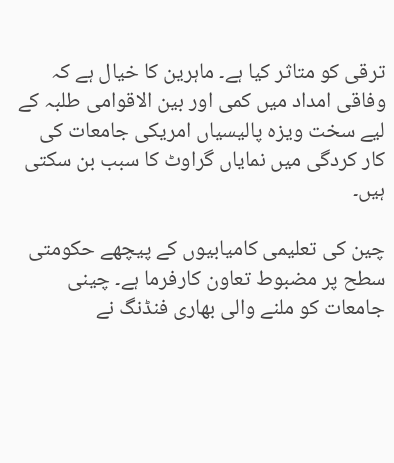ترقی کو متاثر کیا ہے۔ ماہرین کا خیال ہے کہ وفاقی امداد میں کمی اور بین الاقوامی طلبہ کے لیے سخت ویزہ پالیسیاں امریکی جامعات کی کار کردگی میں نمایاں گراوٹ کا سبب بن سکتی ہیں۔

چین کی تعلیمی کامیابیوں کے پیچھے حکومتی سطح پر مضبوط تعاون کارفرما ہے۔ چینی جامعات کو ملنے والی بھاری فنڈنگ نے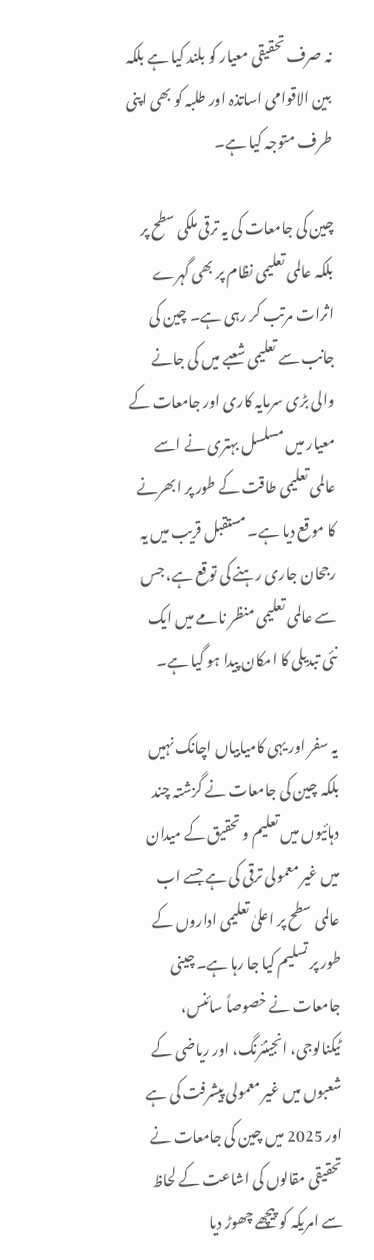نہ صرف تحقیقی معیار کو بلند کیا ہے بلکہ بین الاقوامی اساتذہ اور طلبہ کو بھی اپنی طرف متوجہ کیا ہے۔

چین کی جامعات کی یہ ترقی ملکی سطح پر بلکہ عالمی تعلیمی نظام پر بھی گہرے اثرات مرتب کر رہی ہے۔ چین کی جانب سے تعلیمی شعبے میں کی جانے والی بڑی سرمایہ کاری اور جامعات کے معیار میں مسلسل بہتری نے اسے عالمی تعلیمی طاقت کے طور پر ابھرنے کا موقع دیا ہے۔ مستقبل قریب میں یہ رجحان جاری رہنے کی توقع ہے، جس سے عالمی تعلیمی منظر نامے میں ایک نئی تبدیلی کا امکان پیدا ہو گیا ہے۔

یہ سفر اور یہی کامیابیاں اچانک نہیں بلکہ چین کی جامعات نے گزشتہ چند دہائیوں میں تعلیم و تحقیق کے میدان میں غیر معمولی ترقی کی ہے جسے اب عالمی سطح پر اعلیٰ تعلیمی اداروں کے طور پر تسلیم کیا جا رہا ہے۔ چینی جامعات نے خصوصاً سائنس، ٹیکنالوجی، انجینئرنگ، اور ریاضی کے شعبوں میں غیر معمولی پیشرفت کی ہے اور 2025 میں چین کی جامعات نے تحقیقی مقالوں کی اشاعت کے لحاظ سے امریکہ کو پیچھے چھوڑ دیا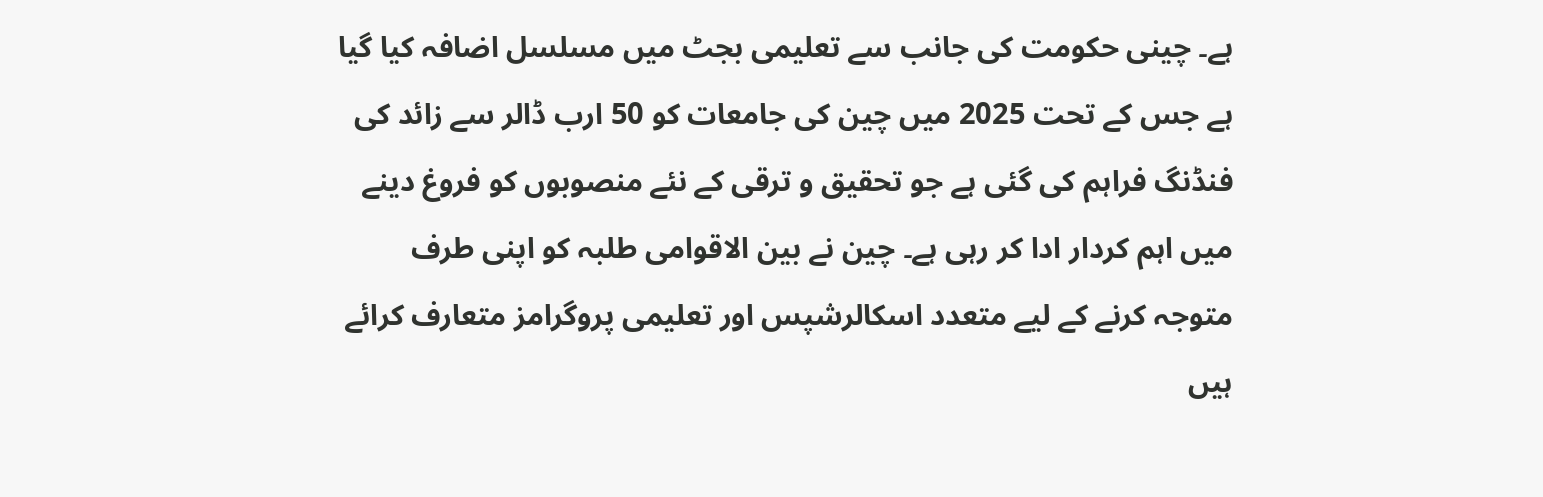ہے۔ چینی حکومت کی جانب سے تعلیمی بجٹ میں مسلسل اضافہ کیا گیا ہے جس کے تحت 2025 میں چین کی جامعات کو 50 ارب ڈالر سے زائد کی فنڈنگ فراہم کی گئی ہے جو تحقیق و ترقی کے نئے منصوبوں کو فروغ دینے میں اہم کردار ادا کر رہی ہے۔ چین نے بین الاقوامی طلبہ کو اپنی طرف متوجہ کرنے کے لیے متعدد اسکالرشپس اور تعلیمی پروگرامز متعارف کرائے ہیں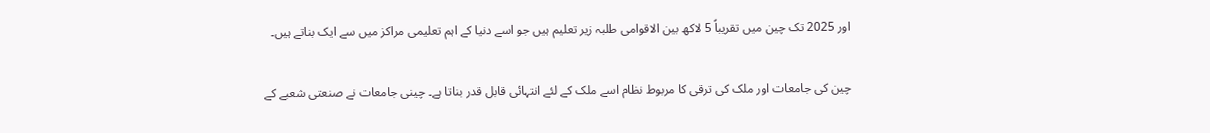اور 2025 تک چین میں تقریباً 5 لاکھ بین الاقوامی طلبہ زیر تعلیم ہیں جو اسے دنیا کے اہم تعلیمی مراکز میں سے ایک بناتے ہیں۔

چین کی جامعات اور ملک کی ترقی کا مربوط نظام اسے ملک کے لئے انتہائی قابل قدر بناتا ہے۔ چینی جامعات نے صنعتی شعبے کے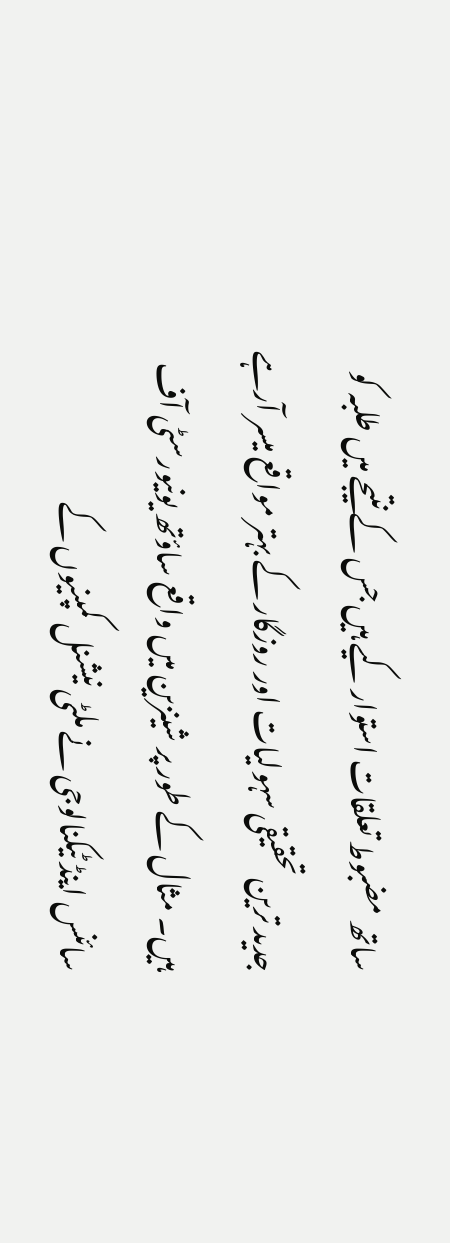ساتھ مضبوط تعلقات استوار کیے ہیں جس کے نتیجے میں طلبہ کو جدید ترین تحقیقی سہولیات اور روزگار کے بہتر مواقع میسر آرہے ہیں۔ مثال کے طور پر شینزین میں واقع ساؤتھ یونیورسٹی آف سائنس اینڈ ٹیکنالوجی نے ملٹی نیشنل کمپنیوں کے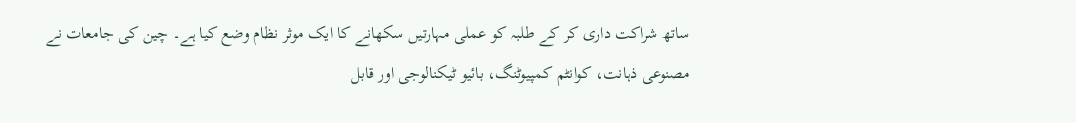ساتھ شراکت داری کر کے طلبہ کو عملی مہارتیں سکھانے کا ایک موثر نظام وضع کیا ہے۔ چین کی جامعات نے مصنوعی ذہانت، کوانٹم کمپیوٹنگ، بائیو ٹیکنالوجی اور قابل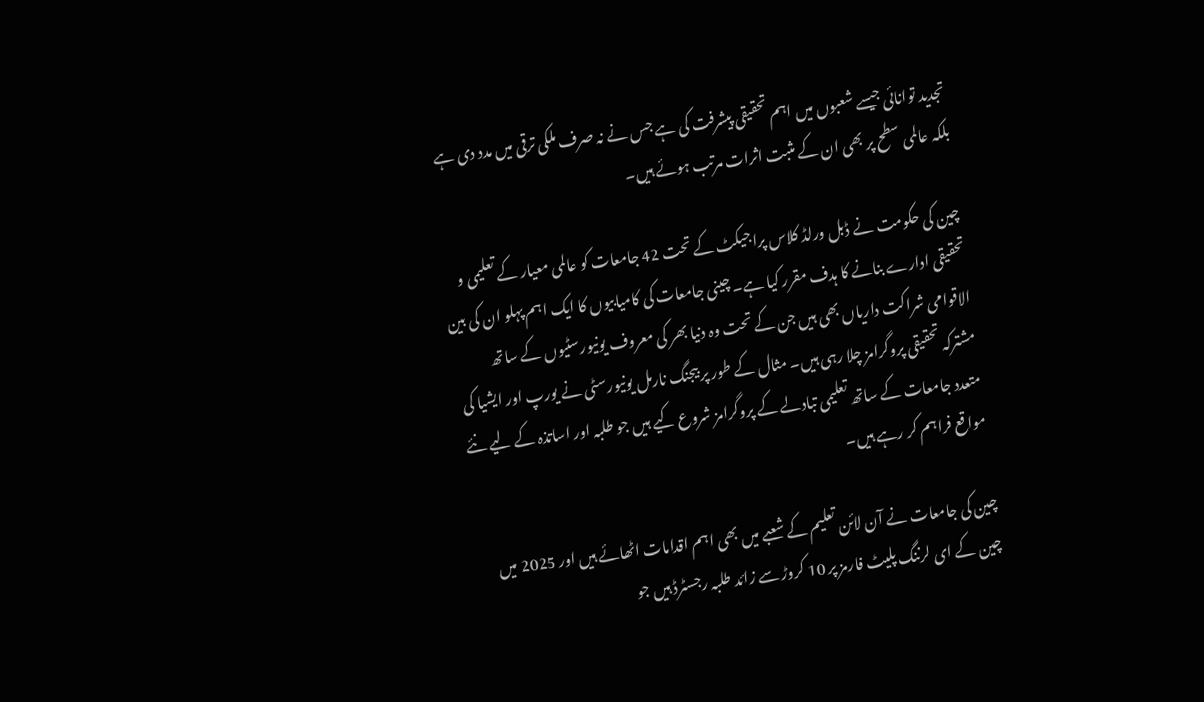تجدید توانائی جیسے شعبوں میں اہم تحقیقی پیشرفت کی ہے جس نے نہ صرف ملکی ترقی میں مدد دی ہے بلکہ عالمی سطح پر بھی ان کے مثبت اثرات مرتب ہوئے ہیں۔

چین کی حکومت نے ڈبل ورلڈ کلاس پراجیکٹ کے تحت 42 جامعات کو عالمی معیار کے تعلیمی و تحقیقی ادارے بنانے کا ہدف مقرر کیا ہے۔ چینی جامعات کی کامیابیوں کا ایک اہم پہلو ان کی بین الاقوامی شراکت داریاں بھی ہیں جن کے تحت وہ دنیا بھر کی معروف یونیورسٹیوں کے ساتھ مشترکہ تحقیقی پروگرامز چلا رہی ہیں۔ مثال کے طور پر بیجنگ نارمل یونیورسٹی نے یورپ اور ایشیا کی متعدد جامعات کے ساتھ تعلیمی تبادلے کے پروگرامز شروع کیے ہیں جو طلبہ اور اساتذہ کے لیے نئے مواقع فراہم کر رہے ہیں۔

چین کی جامعات نے آن لائن تعلیم کے شعبے میں بھی اہم اقدامات اٹھائے ہیں اور 2025 میں چین کے ای لرننگ پلیٹ فارمز پر 10 کروڑ سے زائد طلبہ رجسٹرڈ ہیں جو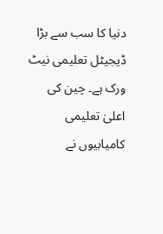دنیا کا سب سے بڑا ڈیجیٹل تعلیمی نیٹ ورک ہے۔ چین کی اعلیٰ تعلیمی کامیابیوں نے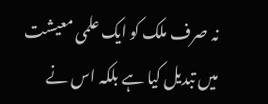نہ صرف ملک کو ایک علمی معیشت میں تبدیل کیا ہے بلکہ اس نے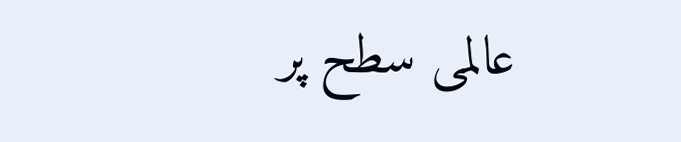عالمی سطح پر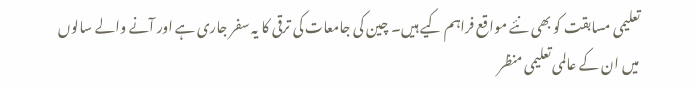تعلیمی مسابقت کو بھی نئے مواقع فراہم کیے ہیں۔ چین کی جامعات کی ترقی کا یہ سفر جاری ہے اور آنے والے سالوں میں ان کے عالمی تعلیمی منظر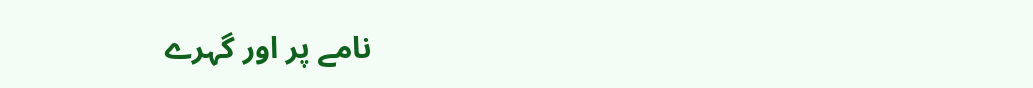نامے پر اور گہرے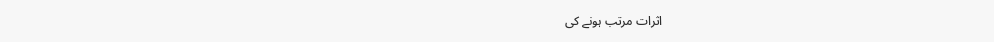اثرات مرتب ہونے کی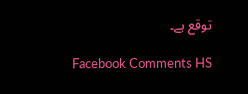توقع ہے۔

Facebook Comments HS